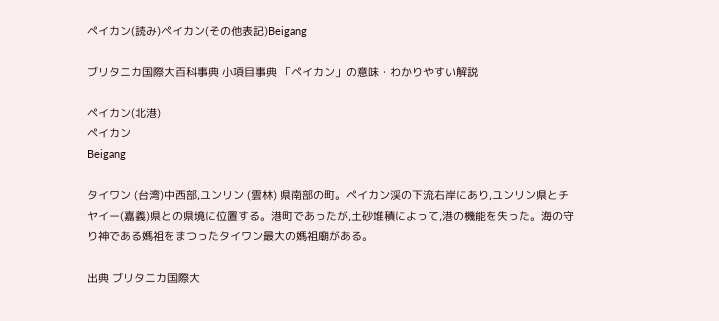ペイカン(読み)ペイカン(その他表記)Beigang

ブリタニカ国際大百科事典 小項目事典 「ペイカン」の意味・わかりやすい解説

ペイカン(北港)
ペイカン
Beigang

タイワン (台湾)中西部,ユンリン (雲林) 県南部の町。ペイカン渓の下流右岸にあり,ユンリン県とチヤイー(嘉義)県との県境に位置する。港町であったが,土砂堆積によって,港の機能を失った。海の守り神である媽祖をまつったタイワン最大の媽祖廟がある。

出典 ブリタニカ国際大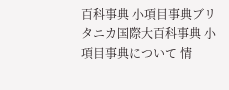百科事典 小項目事典ブリタニカ国際大百科事典 小項目事典について 情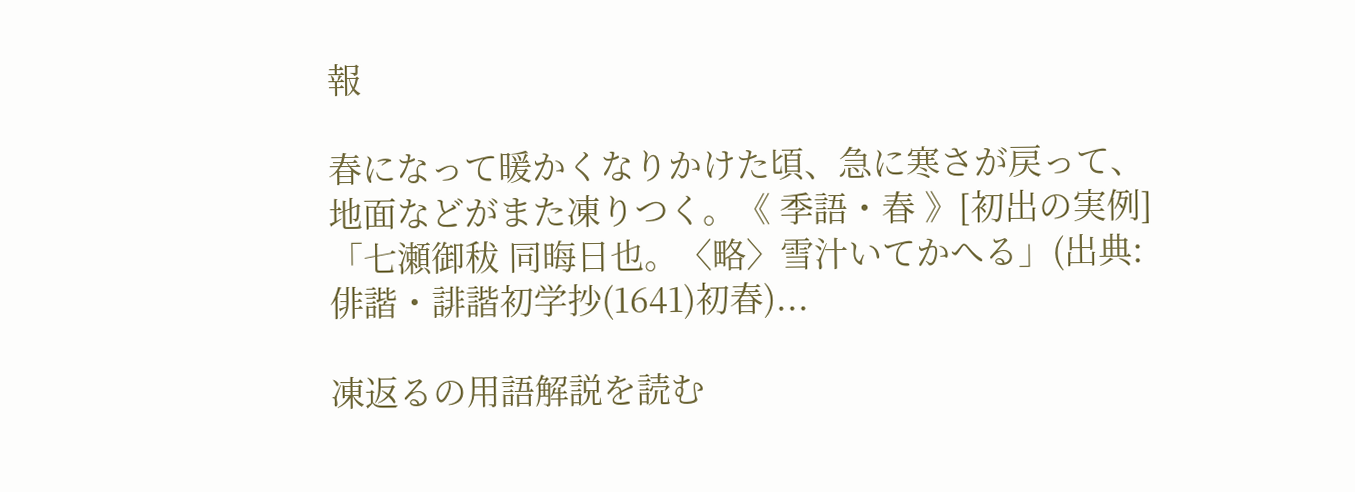報

春になって暖かくなりかけた頃、急に寒さが戻って、地面などがまた凍りつく。《 季語・春 》[初出の実例]「七瀬御秡 同晦日也。〈略〉雪汁いてかへる」(出典:俳諧・誹諧初学抄(1641)初春)...

凍返るの用語解説を読む